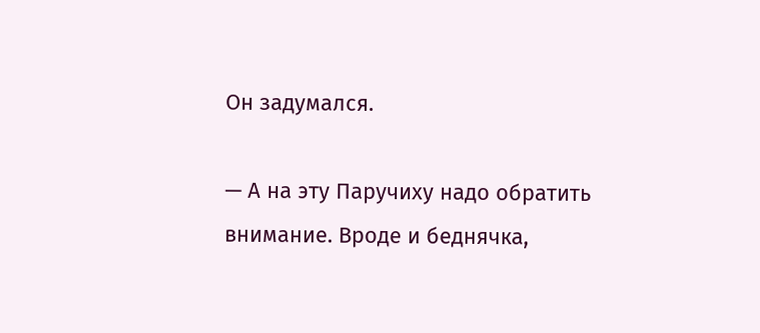Он задумался.

— А на эту Паручиху надо обратить внимание. Вроде и беднячка,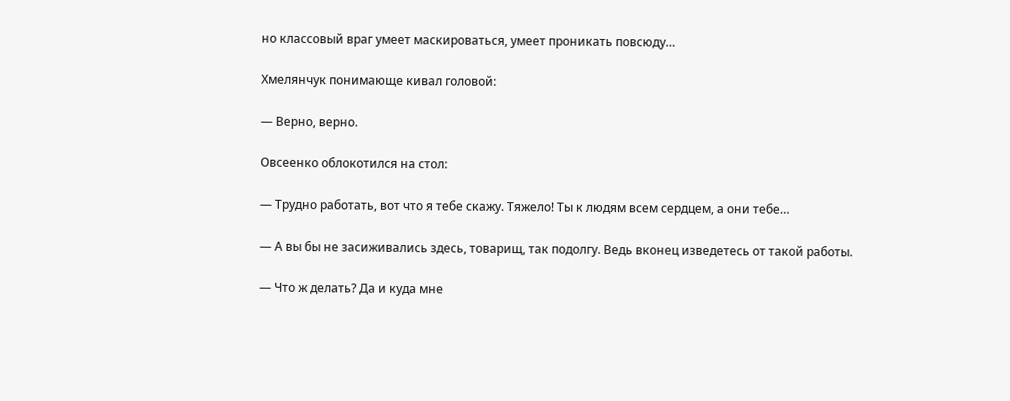но классовый враг умеет маскироваться, умеет проникать повсюду…

Хмелянчук понимающе кивал головой:

— Верно, верно.

Овсеенко облокотился на стол:

— Трудно работать, вот что я тебе скажу. Тяжело! Ты к людям всем сердцем, а они тебе…

— А вы бы не засиживались здесь, товарищ, так подолгу. Ведь вконец изведетесь от такой работы.

— Что ж делать? Да и куда мне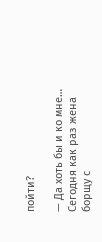пойти?

— Да хоть бы и ко мне… Сегодня как раз жена борщу с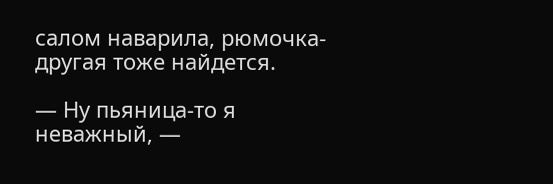салом наварила, рюмочка-другая тоже найдется.

— Ну пьяница-то я неважный, —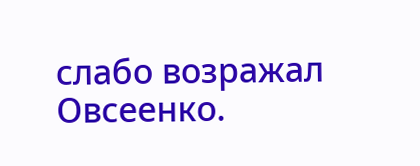слабо возражал Овсеенко.